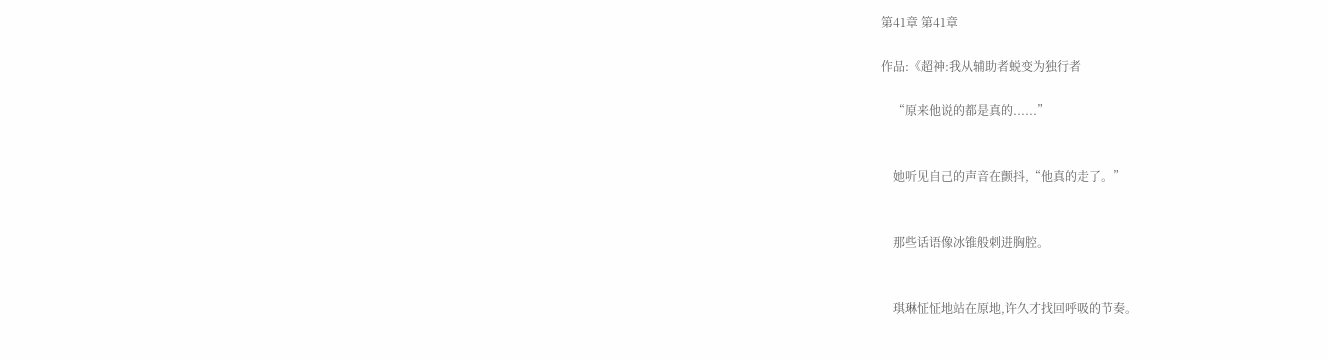第41章 第41章

作品:《超神:我从辅助者蜕变为独行者

    “原来他说的都是真的......”


    她听见自己的声音在颤抖,“他真的走了。”


    那些话语像冰锥般刺进胸腔。


    琪琳怔怔地站在原地,许久才找回呼吸的节奏。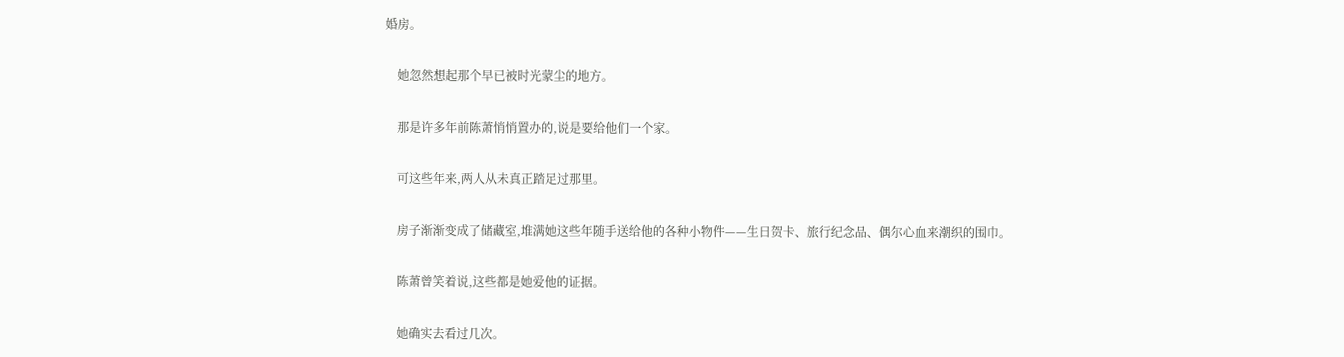婚房。


    她忽然想起那个早已被时光蒙尘的地方。


    那是许多年前陈萧悄悄置办的,说是要给他们一个家。


    可这些年来,两人从未真正踏足过那里。


    房子渐渐变成了储藏室,堆满她这些年随手送给他的各种小物件——生日贺卡、旅行纪念品、偶尔心血来潮织的围巾。


    陈萧曾笑着说,这些都是她爱他的证据。


    她确实去看过几次。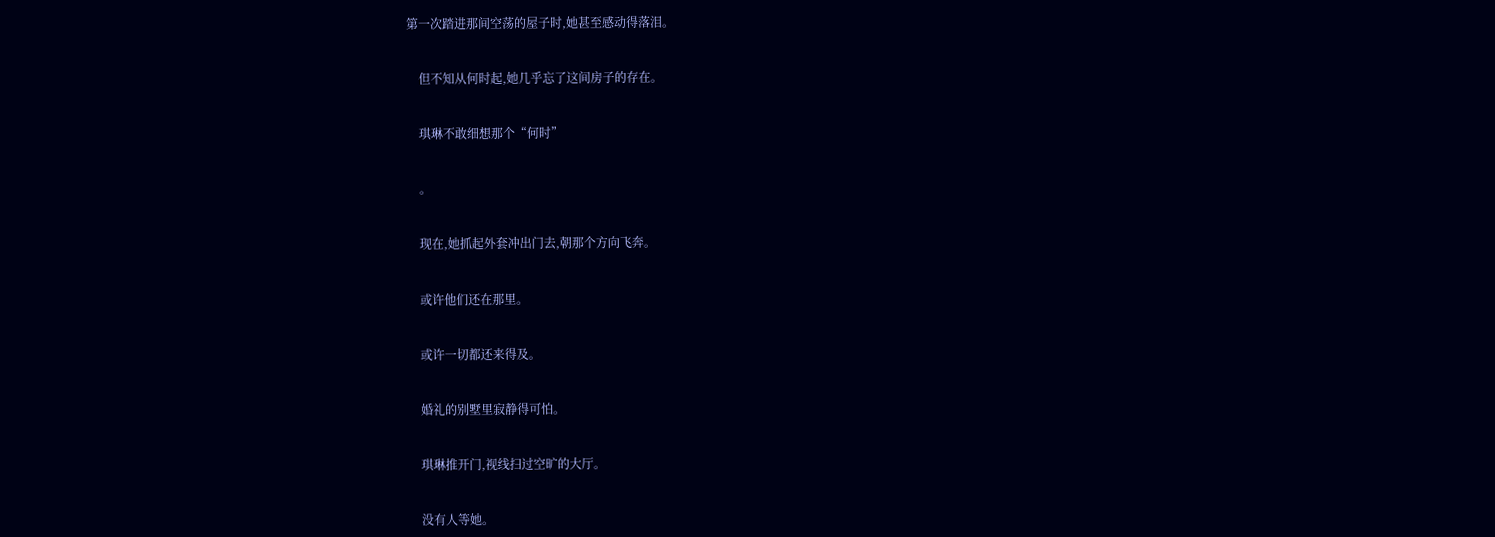第一次踏进那间空荡的屋子时,她甚至感动得落泪。


    但不知从何时起,她几乎忘了这间房子的存在。


    琪琳不敢细想那个“何时”


    。


    现在,她抓起外套冲出门去,朝那个方向飞奔。


    或许他们还在那里。


    或许一切都还来得及。


    婚礼的别墅里寂静得可怕。


    琪琳推开门,视线扫过空旷的大厅。


    没有人等她。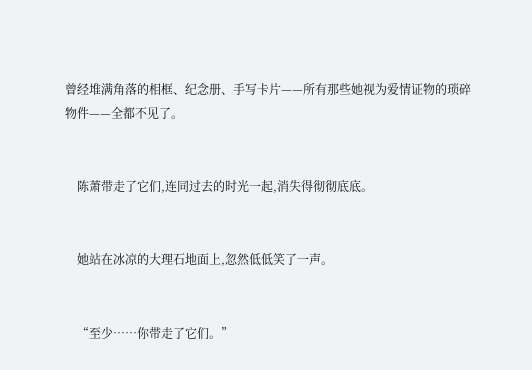曾经堆满角落的相框、纪念册、手写卡片——所有那些她视为爱情证物的琐碎物件——全都不见了。


    陈萧带走了它们,连同过去的时光一起,消失得彻彻底底。


    她站在冰凉的大理石地面上,忽然低低笑了一声。


    “至少……你带走了它们。”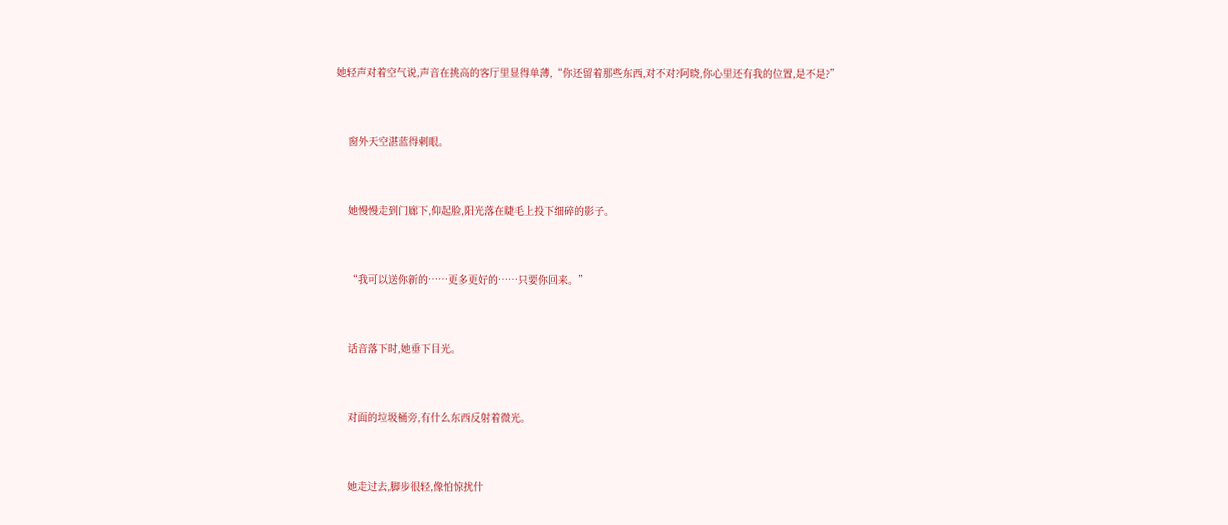她轻声对着空气说,声音在挑高的客厅里显得单薄,“你还留着那些东西,对不对?阿晓,你心里还有我的位置,是不是?”


    窗外天空湛蓝得刺眼。


    她慢慢走到门廊下,仰起脸,阳光落在睫毛上投下细碎的影子。


    “我可以送你新的……更多更好的……只要你回来。”


    话音落下时,她垂下目光。


    对面的垃圾桶旁,有什么东西反射着微光。


    她走过去,脚步很轻,像怕惊扰什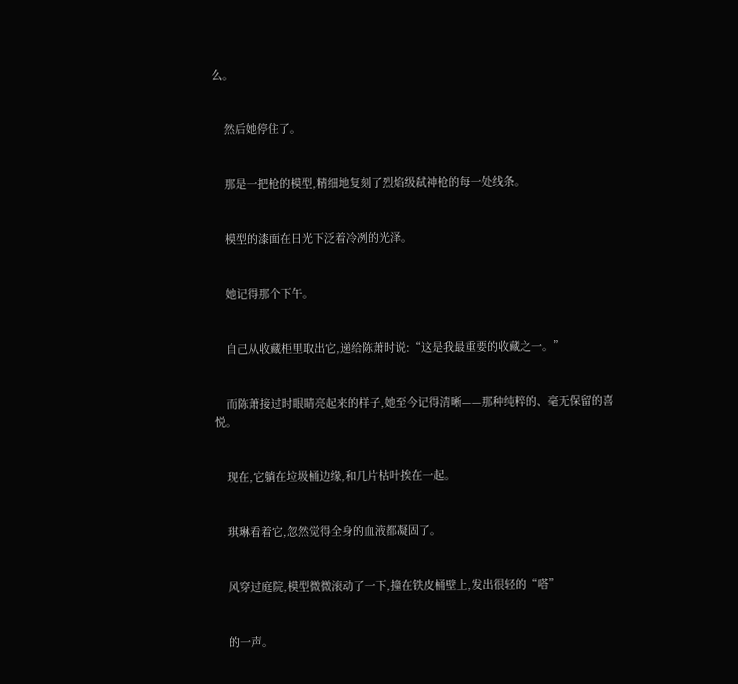么。


    然后她停住了。


    那是一把枪的模型,精细地复刻了烈焰级弑神枪的每一处线条。


    模型的漆面在日光下泛着冷冽的光泽。


    她记得那个下午。


    自己从收藏柜里取出它,递给陈萧时说:“这是我最重要的收藏之一。”


    而陈萧接过时眼睛亮起来的样子,她至今记得清晰——那种纯粹的、毫无保留的喜悦。


    现在,它躺在垃圾桶边缘,和几片枯叶挨在一起。


    琪琳看着它,忽然觉得全身的血液都凝固了。


    风穿过庭院,模型微微滚动了一下,撞在铁皮桶壁上,发出很轻的“嗒”


    的一声。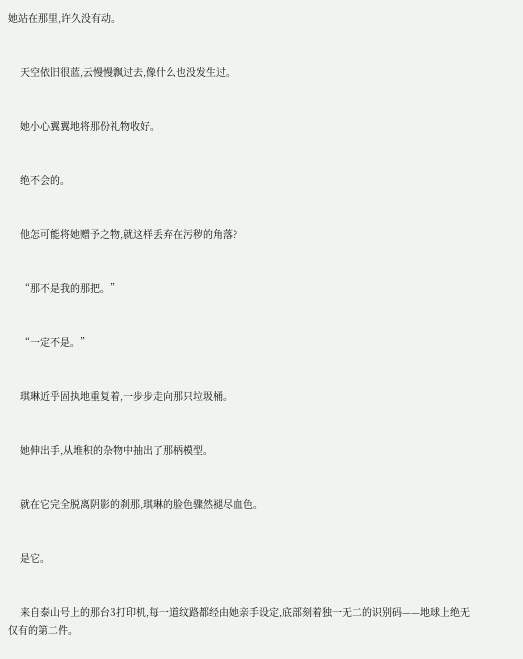她站在那里,许久没有动。


    天空依旧很蓝,云慢慢飘过去,像什么也没发生过。


    她小心翼翼地将那份礼物收好。


    绝不会的。


    他怎可能将她赠予之物,就这样丢弃在污秽的角落?


    “那不是我的那把。”


    “一定不是。”


    琪琳近乎固执地重复着,一步步走向那只垃圾桶。


    她伸出手,从堆积的杂物中抽出了那柄模型。


    就在它完全脱离阴影的刹那,琪琳的脸色骤然褪尽血色。


    是它。


    来自泰山号上的那台3打印机,每一道纹路都经由她亲手设定,底部刻着独一无二的识别码——地球上绝无仅有的第二件。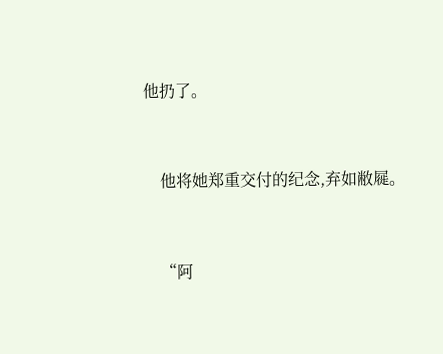他扔了。


    他将她郑重交付的纪念,弃如敝屣。


    “阿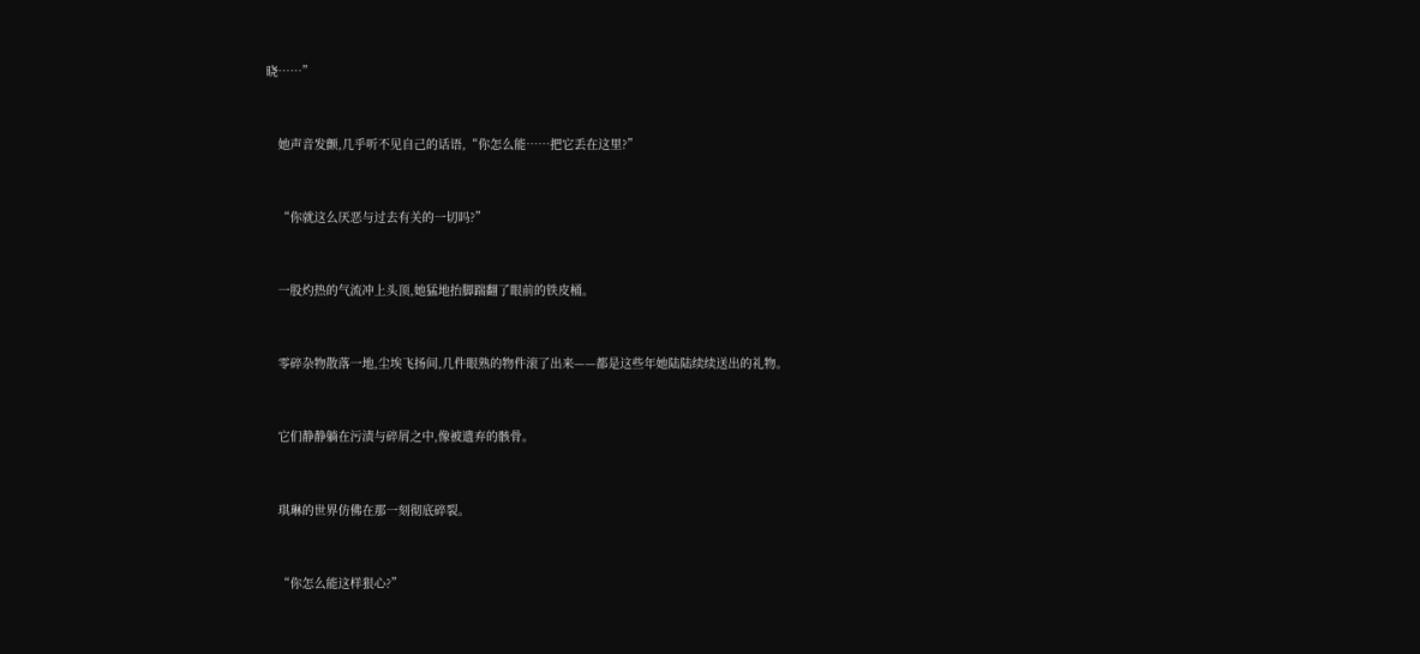晓……”


    她声音发颤,几乎听不见自己的话语,“你怎么能……把它丢在这里?”


    “你就这么厌恶与过去有关的一切吗?”


    一股灼热的气流冲上头顶,她猛地抬脚踹翻了眼前的铁皮桶。


    零碎杂物散落一地,尘埃飞扬间,几件眼熟的物件滚了出来——都是这些年她陆陆续续送出的礼物。


    它们静静躺在污渍与碎屑之中,像被遗弃的骸骨。


    琪琳的世界仿佛在那一刻彻底碎裂。


    “你怎么能这样狠心?”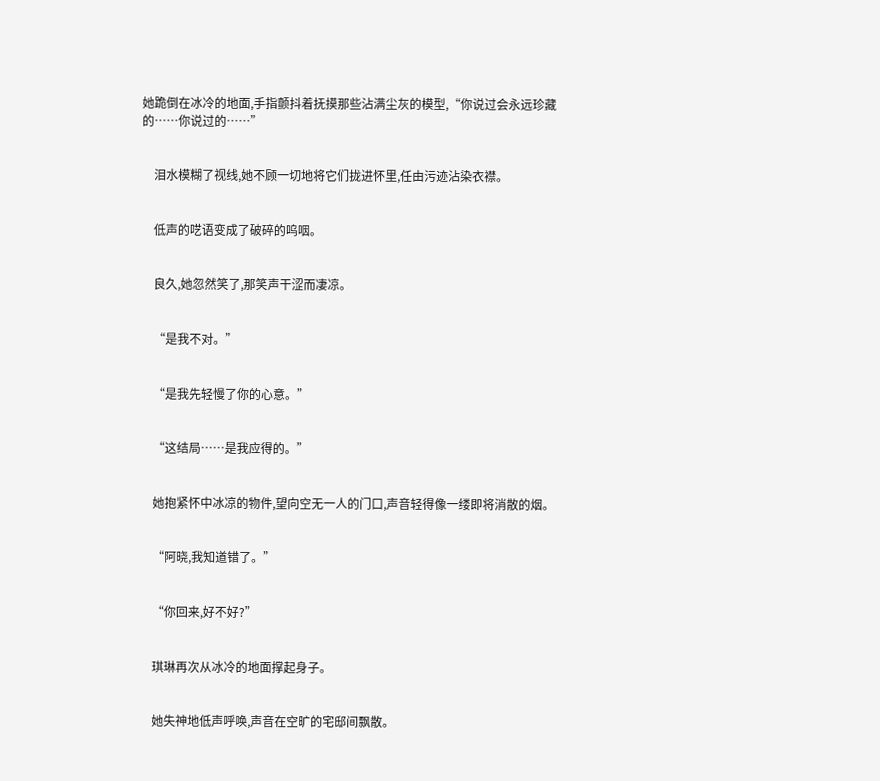她跪倒在冰冷的地面,手指颤抖着抚摸那些沾满尘灰的模型,“你说过会永远珍藏的……你说过的……”


    泪水模糊了视线,她不顾一切地将它们拢进怀里,任由污迹沾染衣襟。


    低声的呓语变成了破碎的呜咽。


    良久,她忽然笑了,那笑声干涩而凄凉。


    “是我不对。”


    “是我先轻慢了你的心意。”


    “这结局……是我应得的。”


    她抱紧怀中冰凉的物件,望向空无一人的门口,声音轻得像一缕即将消散的烟。


    “阿晓,我知道错了。”


    “你回来,好不好?”


    琪琳再次从冰冷的地面撑起身子。


    她失神地低声呼唤,声音在空旷的宅邸间飘散。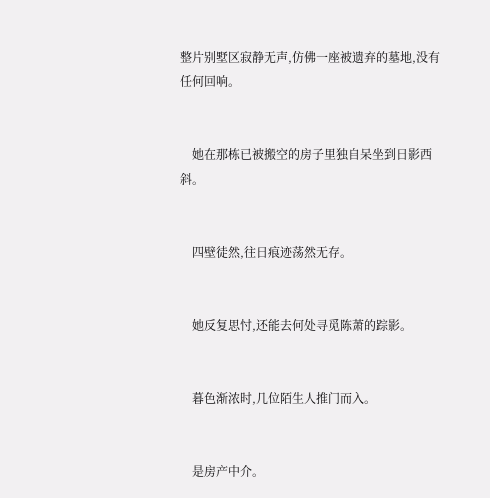整片别墅区寂静无声,仿佛一座被遗弃的墓地,没有任何回响。


    她在那栋已被搬空的房子里独自呆坐到日影西斜。


    四壁徒然,往日痕迹荡然无存。


    她反复思忖,还能去何处寻觅陈萧的踪影。


    暮色渐浓时,几位陌生人推门而入。


    是房产中介。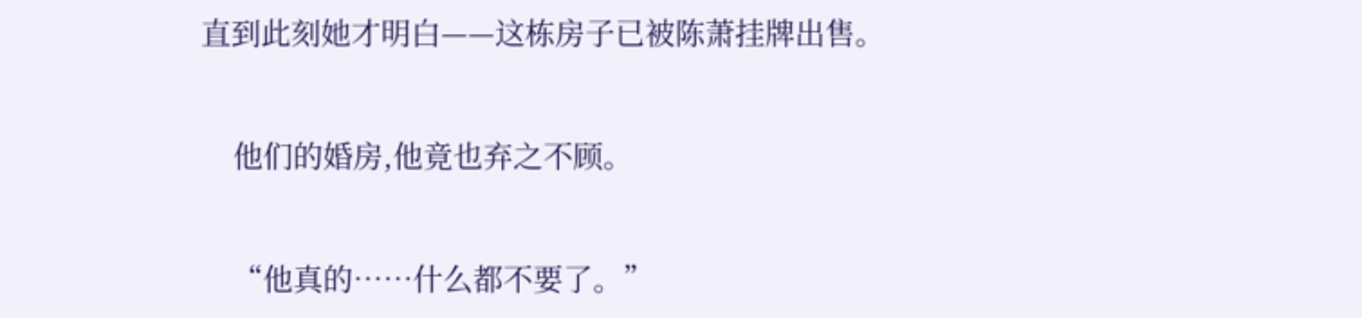直到此刻她才明白——这栋房子已被陈萧挂牌出售。


    他们的婚房,他竟也弃之不顾。


    “他真的……什么都不要了。”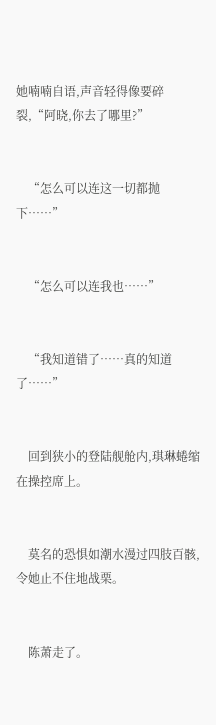她喃喃自语,声音轻得像要碎裂,“阿晓,你去了哪里?”


    “怎么可以连这一切都抛下……”


    “怎么可以连我也……”


    “我知道错了……真的知道了……”


    回到狭小的登陆舰舱内,琪琳蜷缩在操控席上。


    莫名的恐惧如潮水漫过四肢百骸,令她止不住地战栗。


    陈萧走了。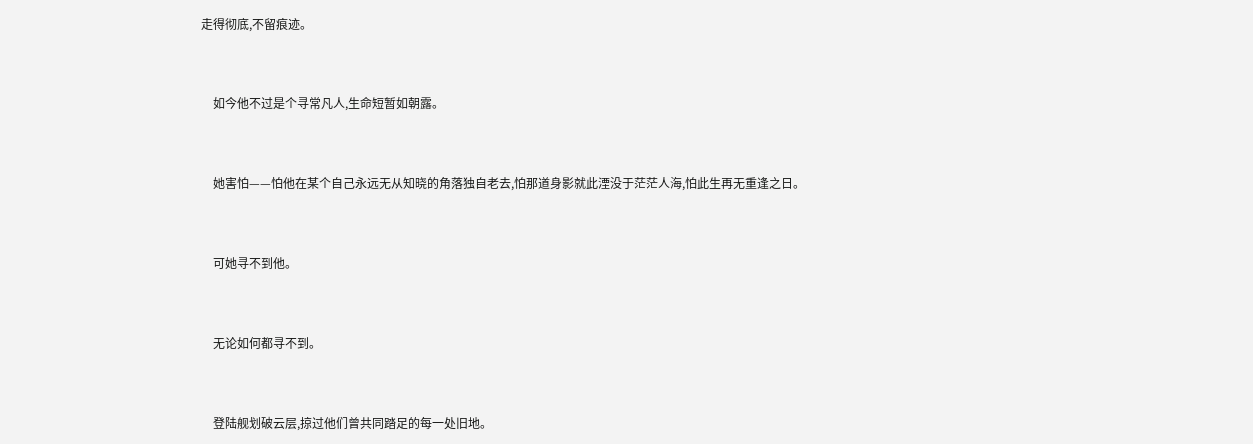走得彻底,不留痕迹。


    如今他不过是个寻常凡人,生命短暂如朝露。


    她害怕——怕他在某个自己永远无从知晓的角落独自老去,怕那道身影就此湮没于茫茫人海,怕此生再无重逢之日。


    可她寻不到他。


    无论如何都寻不到。


    登陆舰划破云层,掠过他们曾共同踏足的每一处旧地。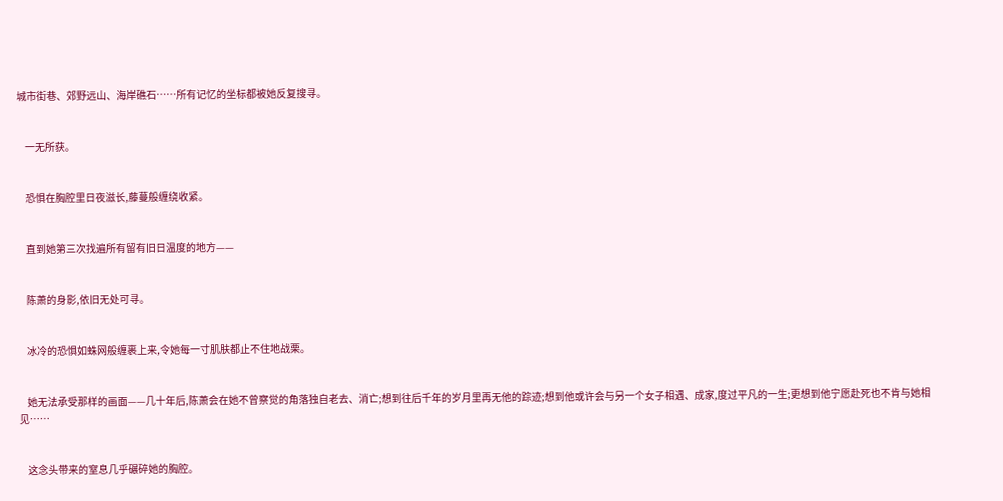城市街巷、郊野远山、海岸礁石……所有记忆的坐标都被她反复搜寻。


    一无所获。


    恐惧在胸腔里日夜滋长,藤蔓般缠绕收紧。


    直到她第三次找遍所有留有旧日温度的地方——


    陈萧的身影,依旧无处可寻。


    冰冷的恐惧如蛛网般缠裹上来,令她每一寸肌肤都止不住地战栗。


    她无法承受那样的画面——几十年后,陈萧会在她不曾察觉的角落独自老去、消亡;想到往后千年的岁月里再无他的踪迹;想到他或许会与另一个女子相遇、成家,度过平凡的一生;更想到他宁愿赴死也不肯与她相见……


    这念头带来的窒息几乎碾碎她的胸腔。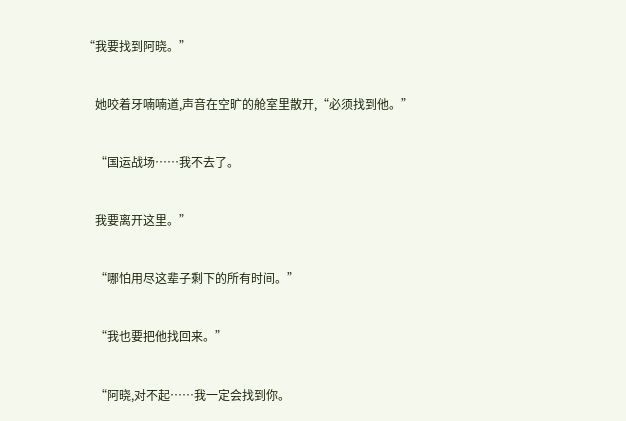“我要找到阿晓。”


    她咬着牙喃喃道,声音在空旷的舱室里散开,“必须找到他。”


    “国运战场……我不去了。


    我要离开这里。”


    “哪怕用尽这辈子剩下的所有时间。”


    “我也要把他找回来。”


    “阿晓,对不起……我一定会找到你。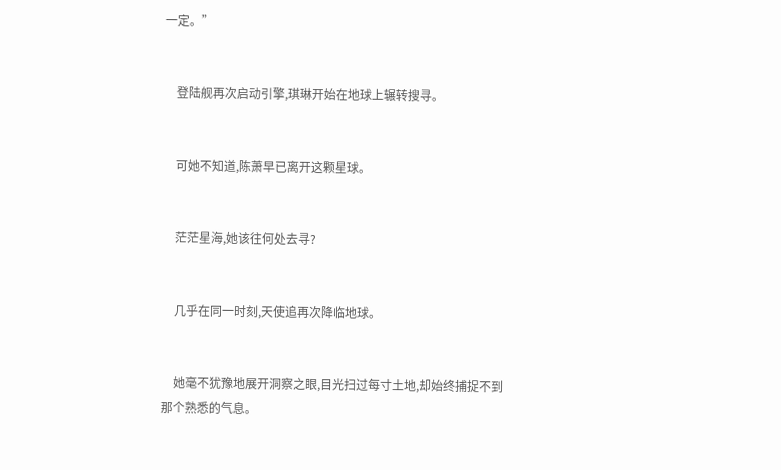一定。”


    登陆舰再次启动引擎,琪琳开始在地球上辗转搜寻。


    可她不知道,陈萧早已离开这颗星球。


    茫茫星海,她该往何处去寻?


    几乎在同一时刻,天使追再次降临地球。


    她毫不犹豫地展开洞察之眼,目光扫过每寸土地,却始终捕捉不到那个熟悉的气息。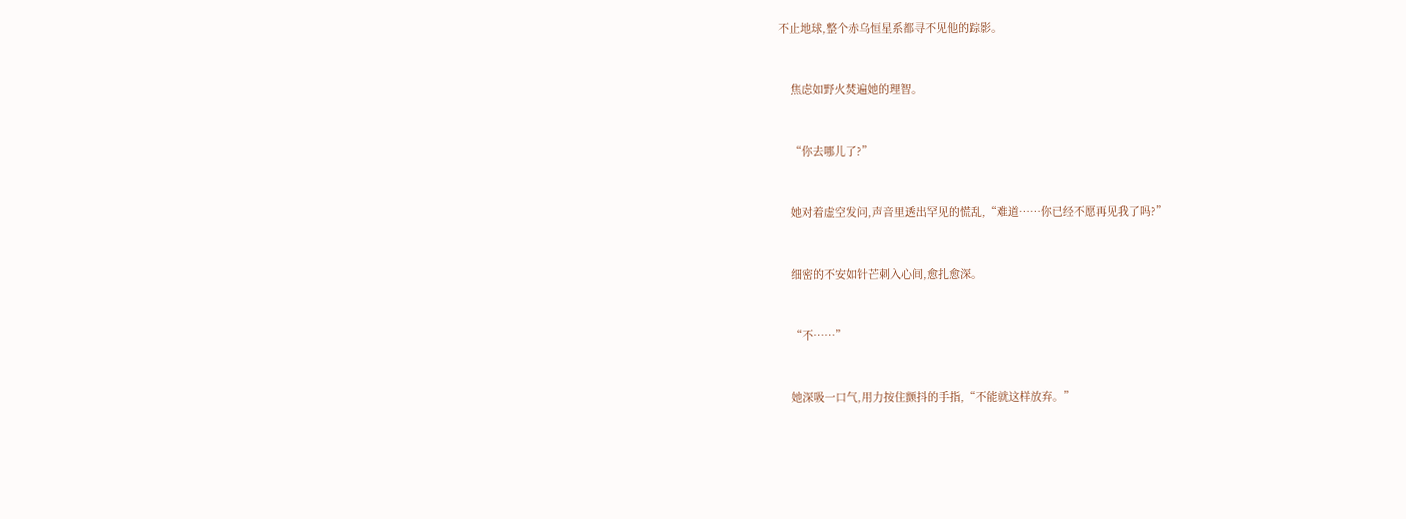不止地球,整个赤乌恒星系都寻不见他的踪影。


    焦虑如野火焚遍她的理智。


    “你去哪儿了?”


    她对着虚空发问,声音里透出罕见的慌乱,“难道……你已经不愿再见我了吗?”


    细密的不安如针芒刺入心间,愈扎愈深。


    “不……”


    她深吸一口气,用力按住颤抖的手指,“不能就这样放弃。”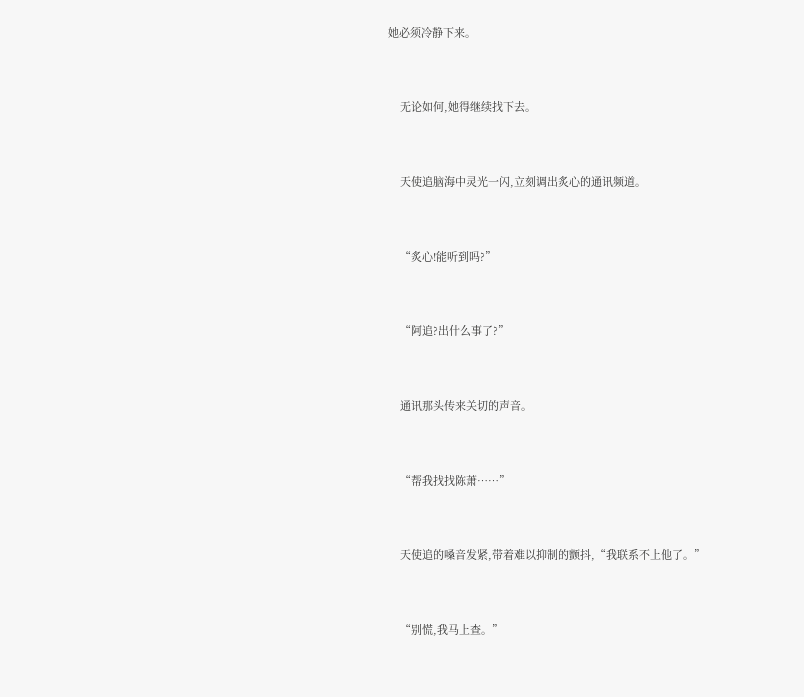她必须冷静下来。


    无论如何,她得继续找下去。


    天使追脑海中灵光一闪,立刻调出炙心的通讯频道。


    “炙心!能听到吗?”


    “阿追?出什么事了?”


    通讯那头传来关切的声音。


    “帮我找找陈萧……”


    天使追的嗓音发紧,带着难以抑制的颤抖,“我联系不上他了。”


    “别慌,我马上查。”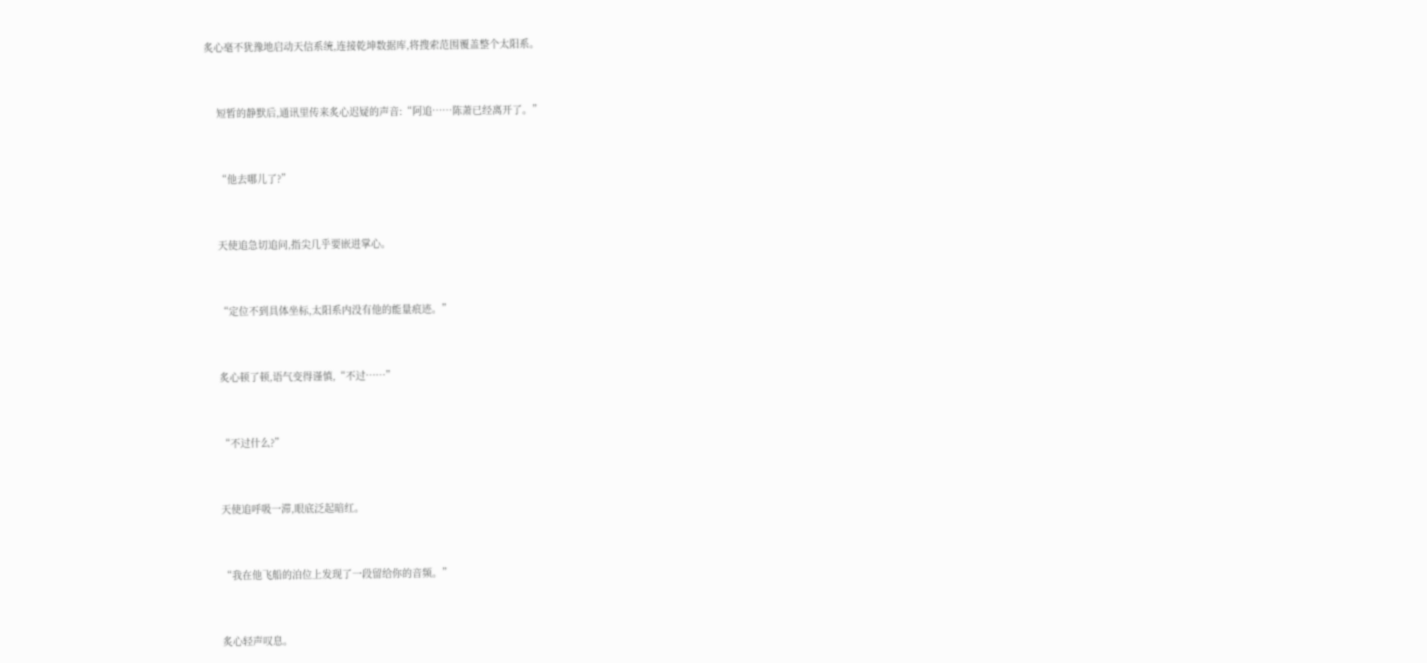炙心毫不犹豫地启动天信系统,连接乾坤数据库,将搜索范围覆盖整个太阳系。


    短暂的静默后,通讯里传来炙心迟疑的声音:“阿追……陈萧已经离开了。”


    “他去哪儿了?”


    天使追急切追问,指尖几乎要嵌进掌心。


    “定位不到具体坐标,太阳系内没有他的能量痕迹。”


    炙心顿了顿,语气变得谨慎,“不过……”


    “不过什么?”


    天使追呼吸一滞,眼底泛起暗红。


    “我在他飞船的泊位上发现了一段留给你的音频。”


    炙心轻声叹息。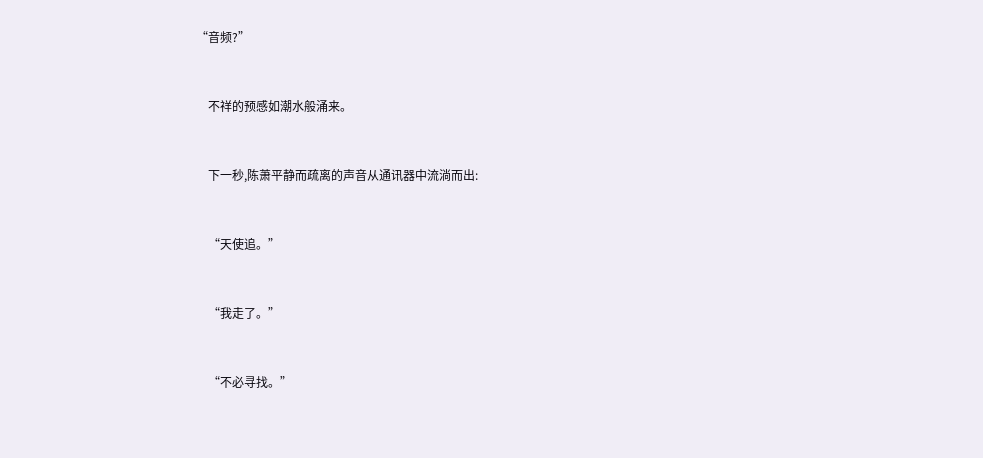“音频?”


    不祥的预感如潮水般涌来。


    下一秒,陈萧平静而疏离的声音从通讯器中流淌而出:


    “天使追。”


    “我走了。”


    “不必寻找。”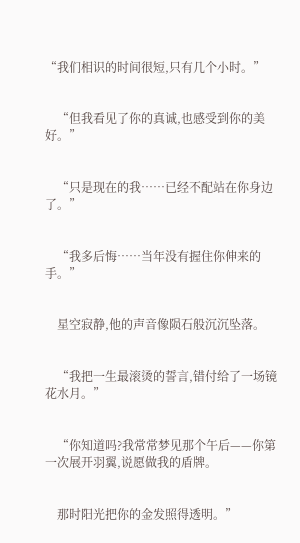“我们相识的时间很短,只有几个小时。”


    “但我看见了你的真诚,也感受到你的美好。”


    “只是现在的我……已经不配站在你身边了。”


    “我多后悔……当年没有握住你伸来的手。”


    星空寂静,他的声音像陨石般沉沉坠落。


    “我把一生最滚烫的誓言,错付给了一场镜花水月。”


    “你知道吗?我常常梦见那个午后——你第一次展开羽翼,说愿做我的盾牌。


    那时阳光把你的金发照得透明。”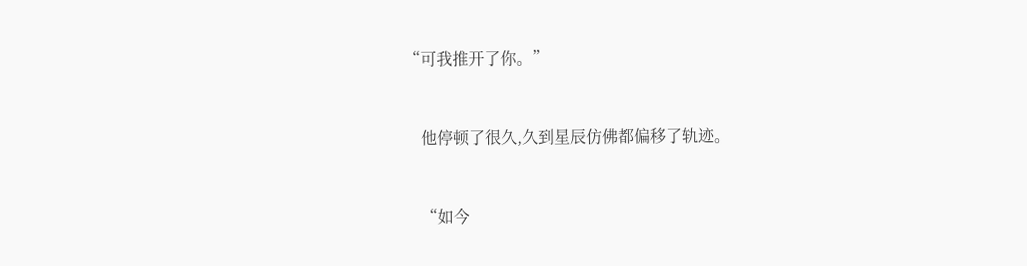“可我推开了你。”


    他停顿了很久,久到星辰仿佛都偏移了轨迹。


    “如今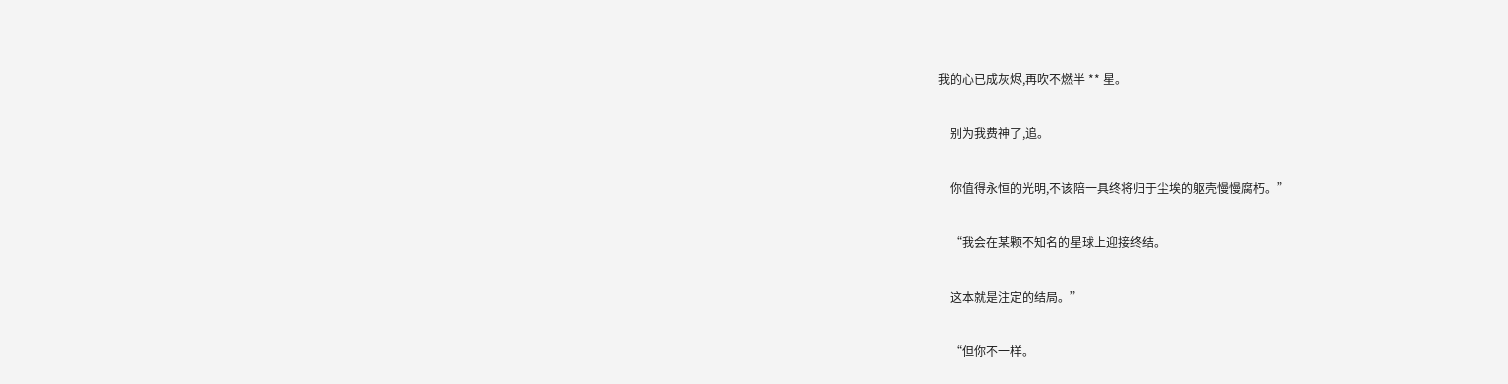我的心已成灰烬,再吹不燃半 ** 星。


    别为我费神了,追。


    你值得永恒的光明,不该陪一具终将归于尘埃的躯壳慢慢腐朽。”


    “我会在某颗不知名的星球上迎接终结。


    这本就是注定的结局。”


    “但你不一样。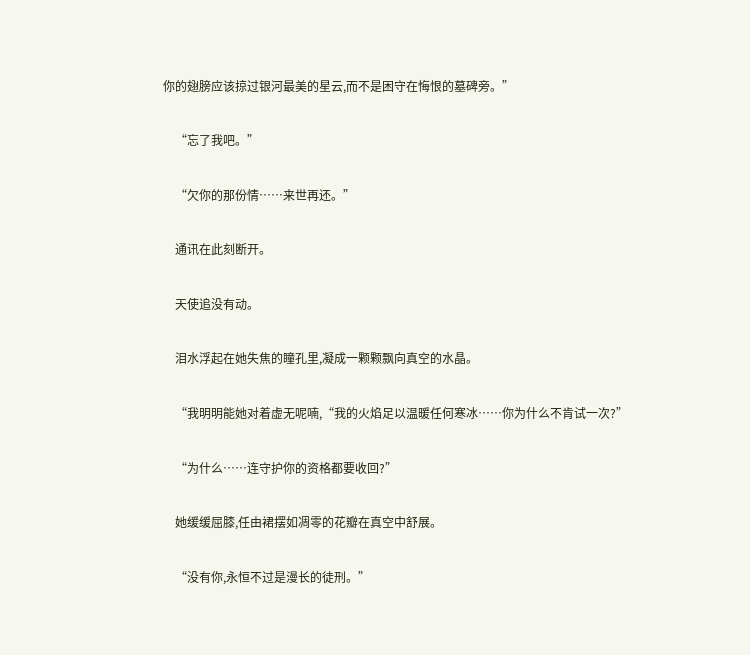你的翅膀应该掠过银河最美的星云,而不是困守在悔恨的墓碑旁。”


    “忘了我吧。”


    “欠你的那份情……来世再还。”


    通讯在此刻断开。


    天使追没有动。


    泪水浮起在她失焦的瞳孔里,凝成一颗颗飘向真空的水晶。


    “我明明能她对着虚无呢喃,“我的火焰足以温暖任何寒冰……你为什么不肯试一次?”


    “为什么……连守护你的资格都要收回?”


    她缓缓屈膝,任由裙摆如凋零的花瓣在真空中舒展。


    “没有你,永恒不过是漫长的徒刑。”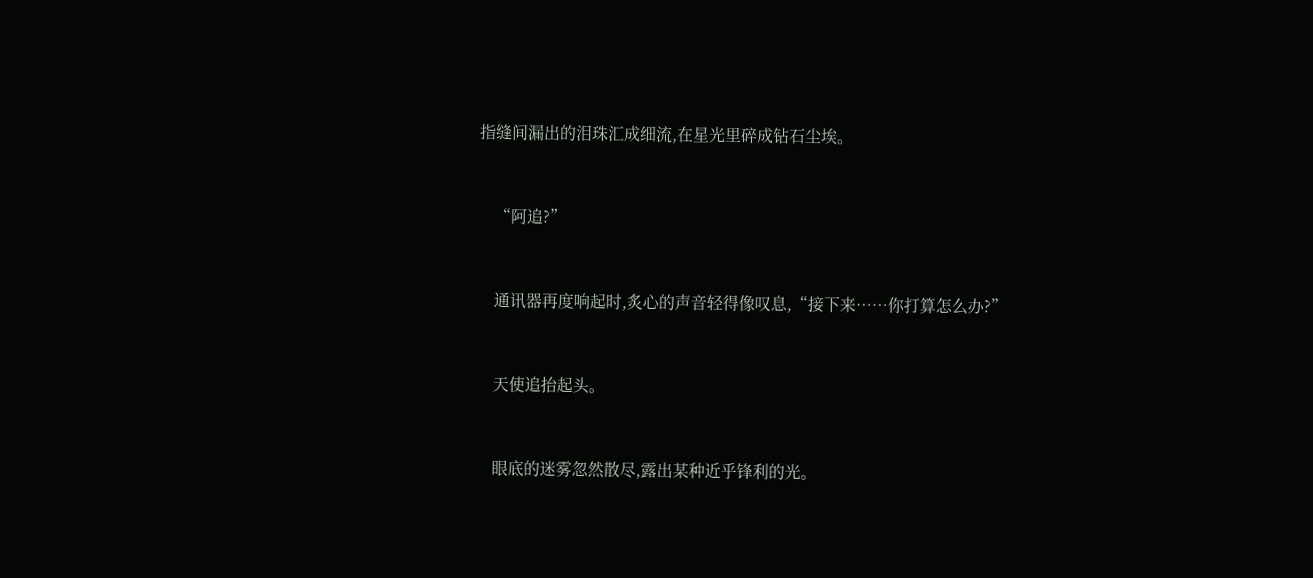指缝间漏出的泪珠汇成细流,在星光里碎成钻石尘埃。


    “阿追?”


    通讯器再度响起时,炙心的声音轻得像叹息,“接下来……你打算怎么办?”


    天使追抬起头。


    眼底的迷雾忽然散尽,露出某种近乎锋利的光。